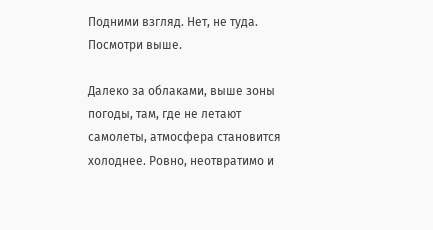Подними взгляд. Нет, не туда. Посмотри выше.

Далеко за облаками, выше зоны погоды, там, где не летают самолеты, атмосфера становится холоднее. Ровно, неотвратимо и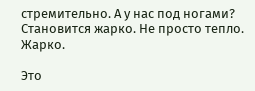стремительно. А у нас под ногами? Становится жарко. Не просто тепло. Жарко.

Это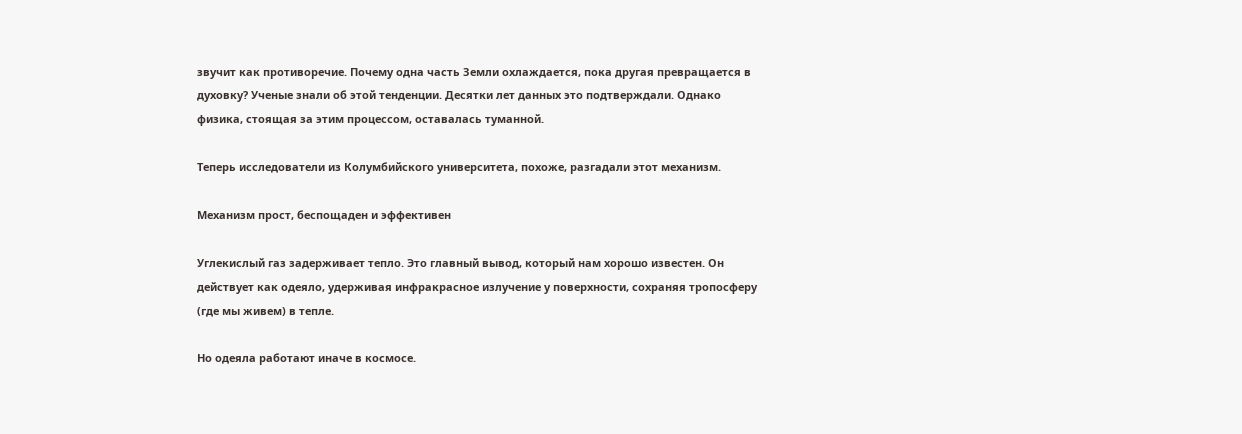звучит как противоречие. Почему одна часть Земли охлаждается, пока другая превращается в духовку? Ученые знали об этой тенденции. Десятки лет данных это подтверждали. Однако физика, стоящая за этим процессом, оставалась туманной.

Теперь исследователи из Колумбийского университета, похоже, разгадали этот механизм.

Механизм прост, беспощаден и эффективен

Углекислый газ задерживает тепло. Это главный вывод, который нам хорошо известен. Он действует как одеяло, удерживая инфракрасное излучение у поверхности, сохраняя тропосферу (где мы живем) в тепле.

Но одеяла работают иначе в космосе.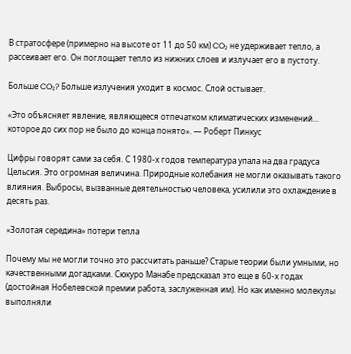В стратосфере (примерно на высоте от 11 до 50 км) CO₂ не удерживает тепло, а рассеивает его. Он поглощает тепло из нижних слоев и излучает его в пустоту.

Больше CO₂? Больше излучения уходит в космос. Слой остывает.

«Это объясняет явление, являющееся отпечатком климатических изменений… которое до сих пор не было до конца понято». — Роберт Пинкус

Цифры говорят сами за себя. С 1980-х годов температура упала на два градуса Цельсия. Это огромная величина. Природные колебания не могли оказывать такого влияния. Выбросы, вызванные деятельностью человека, усилили это охлаждение в десять раз.

«Золотая середина» потери тепла

Почему мы не могли точно это рассчитать раньше? Старые теории были умными, но качественными догадками. Сюкуро Манабе предсказал это еще в 60-х годах (достойная Нобелевской премии работа, заслуженная им). Но как именно молекулы выполняли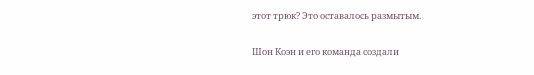этот трюк? Это оставалось размытым.

Шон Коэн и его команда создали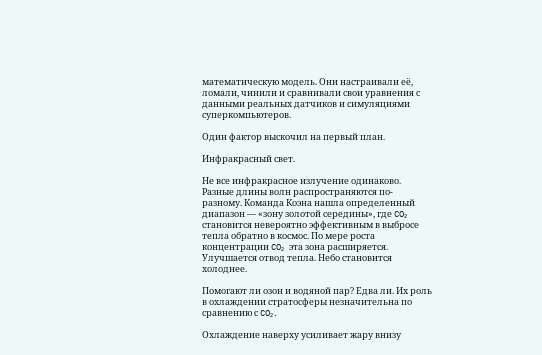математическую модель. Они настраивали её, ломали, чинили и сравнивали свои уравнения с данными реальных датчиков и симуляциями суперкомпьютеров.

Один фактор выскочил на первый план.

Инфракрасный свет.

Не все инфракрасное излучение одинаково. Разные длины волн распространяются по-разному. Команда Коэна нашла определенный диапазон — «зону золотой середины», где CO₂ становится невероятно эффективным в выбросе тепла обратно в космос. По мере роста концентрации CO₂ эта зона расширяется. Улучшается отвод тепла. Небо становится холоднее.

Помогают ли озон и водяной пар? Едва ли. Их роль в охлаждении стратосферы незначительна по сравнению с CO₂.

Охлаждение наверху усиливает жару внизу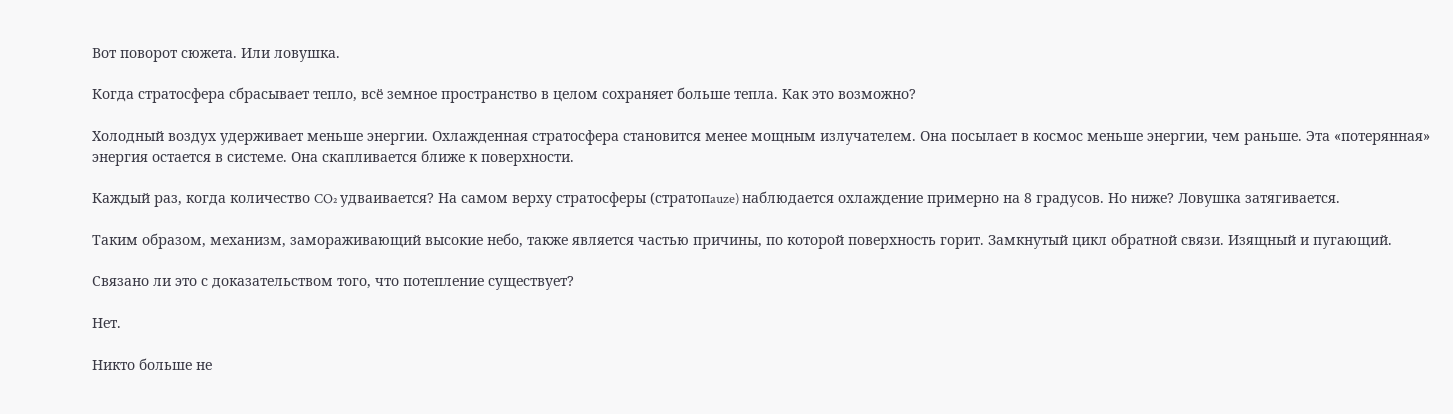Вот поворот сюжета. Или ловушка.

Когда стратосфера сбрасывает тепло, всё земное пространство в целом сохраняет больше тепла. Как это возможно?

Холодный воздух удерживает меньше энергии. Охлажденная стратосфера становится менее мощным излучателем. Она посылает в космос меньше энергии, чем раньше. Эта «потерянная» энергия остается в системе. Она скапливается ближе к поверхности.

Каждый раз, когда количество CO₂ удваивается? На самом верху стратосферы (стратопauze) наблюдается охлаждение примерно на 8 градусов. Но ниже? Ловушка затягивается.

Таким образом, механизм, замораживающий высокие небо, также является частью причины, по которой поверхность горит. Замкнутый цикл обратной связи. Изящный и пугающий.

Связано ли это с доказательством того, что потепление существует?

Нет.

Никто больше не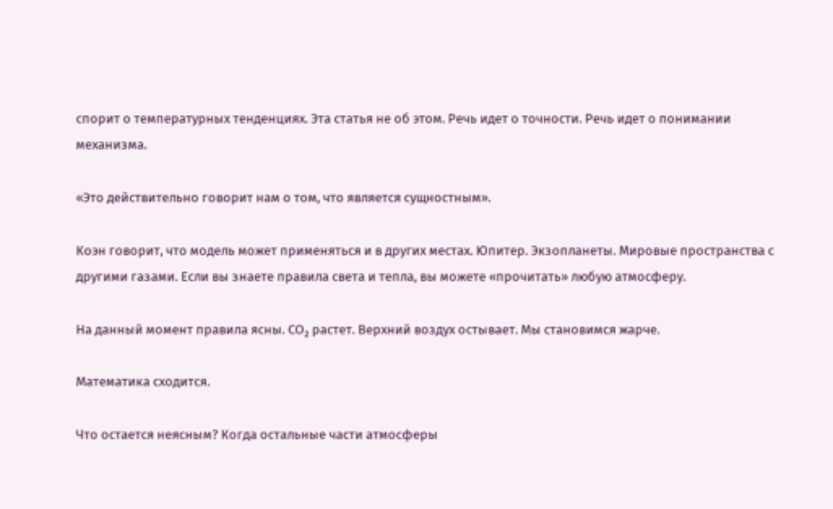спорит о температурных тенденциях. Эта статья не об этом. Речь идет о точности. Речь идет о понимании механизма.

«Это действительно говорит нам о том, что является сущностным».

Коэн говорит, что модель может применяться и в других местах. Юпитер. Экзопланеты. Мировые пространства с другими газами. Если вы знаете правила света и тепла, вы можете «прочитать» любую атмосферу.

На данный момент правила ясны. CO₂ растет. Верхний воздух остывает. Мы становимся жарче.

Математика сходится.

Что остается неясным? Когда остальные части атмосферы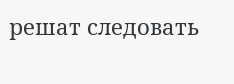решат следовать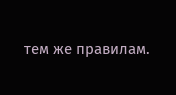тем же правилам.